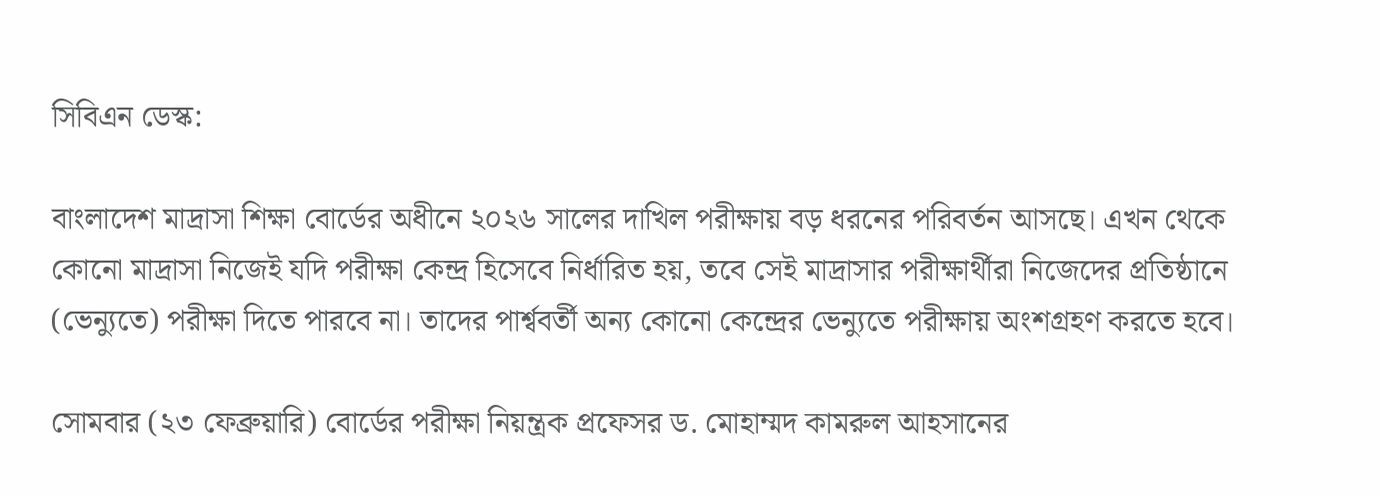সিবিএন ডেস্ক:

বাংলাদেশ মাদ্রাসা শিক্ষা বোর্ডের অধীনে ২০২৬ সালের দাখিল পরীক্ষায় বড় ধরনের পরিবর্তন আসছে। এখন থেকে কোনো মাদ্রাসা নিজেই যদি পরীক্ষা কেন্দ্র হিসেবে নির্ধারিত হয়, তবে সেই মাদ্রাসার পরীক্ষার্থীরা নিজেদের প্রতিষ্ঠানে (ভেন্যুতে) পরীক্ষা দিতে পারবে না। তাদের পার্শ্ববর্তী অন্য কোনো কেন্দ্রের ভেন্যুতে পরীক্ষায় অংশগ্রহণ করতে হবে।

সোমবার (২৩ ফেব্রুয়ারি) বোর্ডের পরীক্ষা নিয়ন্ত্রক প্রফেসর ড. মোহাম্মদ কামরুল আহসানের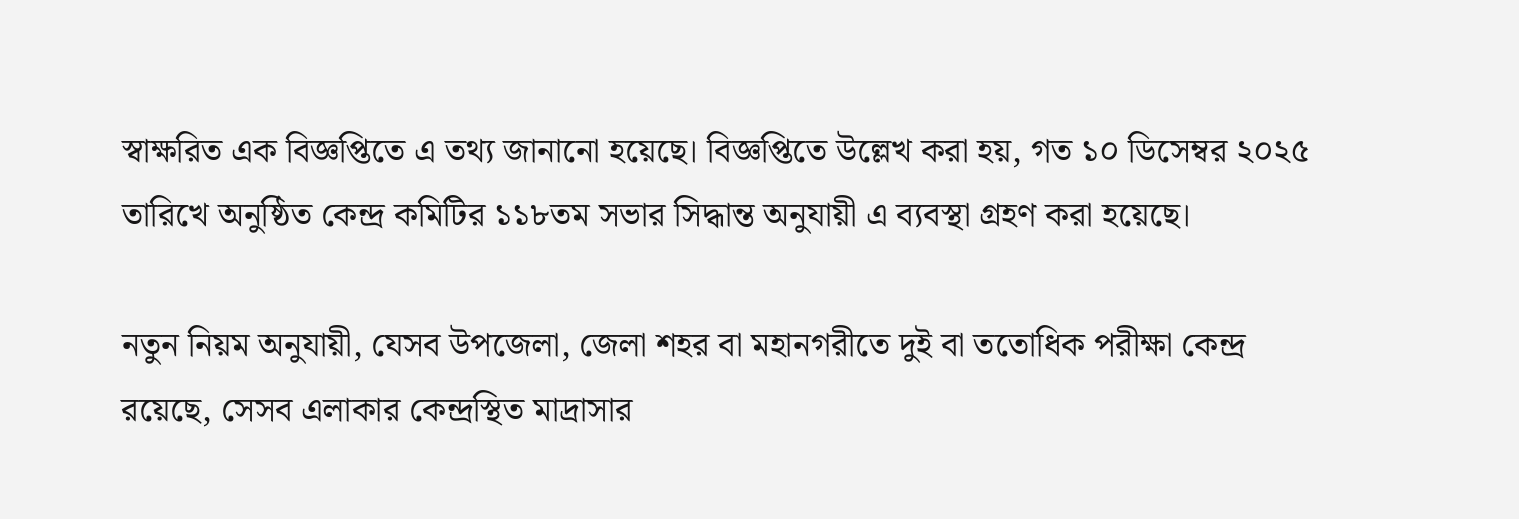স্বাক্ষরিত এক বিজ্ঞপ্তিতে এ তথ্য জানানো হয়েছে। বিজ্ঞপ্তিতে উল্লেখ করা হয়, গত ১০ ডিসেম্বর ২০২৫ তারিখে অনুষ্ঠিত কেন্দ্র কমিটির ১১৮তম সভার সিদ্ধান্ত অনুযায়ী এ ব্যবস্থা গ্রহণ করা হয়েছে।

নতুন নিয়ম অনুযায়ী, যেসব উপজেলা, জেলা শহর বা মহানগরীতে দুই বা ততোধিক পরীক্ষা কেন্দ্র রয়েছে, সেসব এলাকার কেন্দ্রস্থিত মাদ্রাসার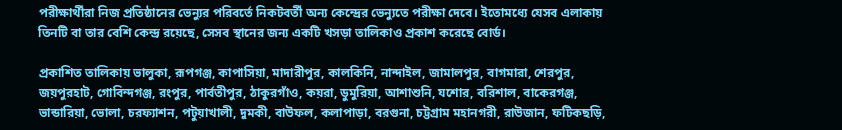পরীক্ষার্থীরা নিজ প্রতিষ্ঠানের ভেন্যুর পরিবর্তে নিকটবর্তী অন্য কেন্দ্রের ভেন্যুতে পরীক্ষা দেবে। ইতোমধ্যে যেসব এলাকায় তিনটি বা তার বেশি কেন্দ্র রয়েছে, সেসব স্থানের জন্য একটি খসড়া তালিকাও প্রকাশ করেছে বোর্ড।

প্রকাশিত তালিকায় ভালুকা, রূপগঞ্জ, কাপাসিয়া, মাদারীপুর, কালকিনি, নান্দাইল, জামালপুর, বাগমারা, শেরপুর, জয়পুরহাট, গোবিন্দগঞ্জ, রংপুর, পার্বতীপুর, ঠাকুরগাঁও, কয়রা, ডুমুরিয়া, আশাশুনি, যশোর, বরিশাল, বাকেরগঞ্জ, ভান্ডারিয়া, ভোলা, চরফ্যাশন, পটুয়াখালী, দুমকী, বাউফল, কলাপাড়া, বরগুনা, চট্টগ্রাম মহানগরী, রাউজান, ফটিকছড়ি,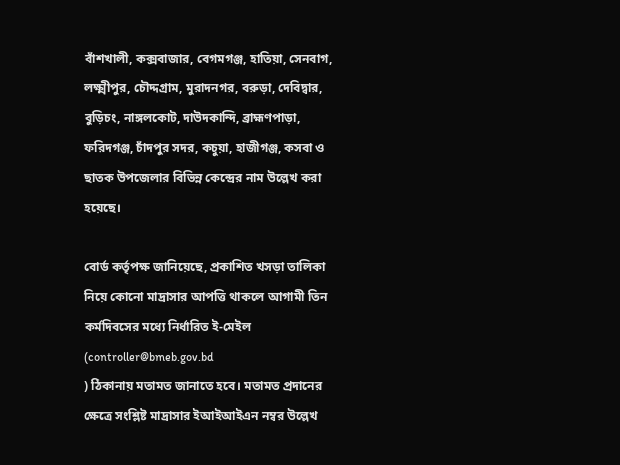বাঁশখালী, কক্সবাজার, বেগমগঞ্জ, হাতিয়া, সেনবাগ, লক্ষ্মীপুর, চৌদ্দগ্রাম, মুরাদনগর, বরুড়া, দেবিদ্বার, বুড়িচং, নাঙ্গলকোট, দাউদকান্দি, ব্রাহ্মণপাড়া, ফরিদগঞ্জ, চাঁদপুর সদর, কচুয়া, হাজীগঞ্জ, কসবা ও ছাতক উপজেলার বিভিন্ন কেন্দ্রের নাম উল্লেখ করা হয়েছে।

বোর্ড কর্তৃপক্ষ জানিয়েছে, প্রকাশিত খসড়া তালিকা নিয়ে কোনো মাদ্রাসার আপত্তি থাকলে আগামী তিন কর্মদিবসের মধ্যে নির্ধারিত ই-মেইল (controller@bmeb.gov.bd
) ঠিকানায় মতামত জানাতে হবে। মতামত প্রদানের ক্ষেত্রে সংশ্লিষ্ট মাদ্রাসার ইআইআইএন নম্বর উল্লেখ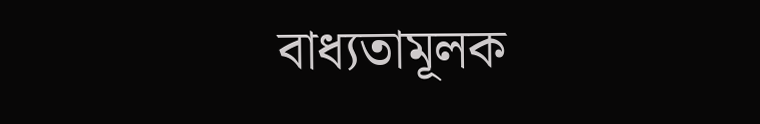বাধ্যতামূলক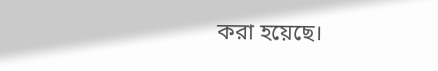করা হয়েছে।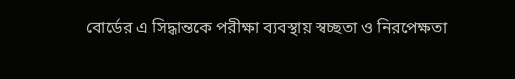বোর্ডের এ সিদ্ধান্তকে পরীক্ষা ব্যবস্থায় স্বচ্ছতা ও নিরপেক্ষতা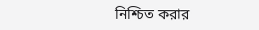নিশ্চিত করার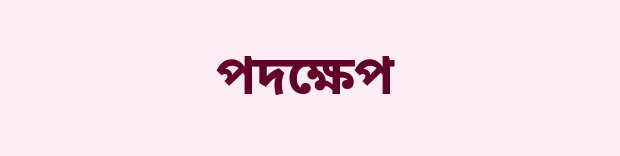পদক্ষেপ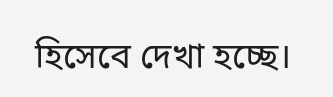হিসেবে দেখা হচ্ছে।